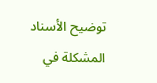توضيح الأسناد المشكلة في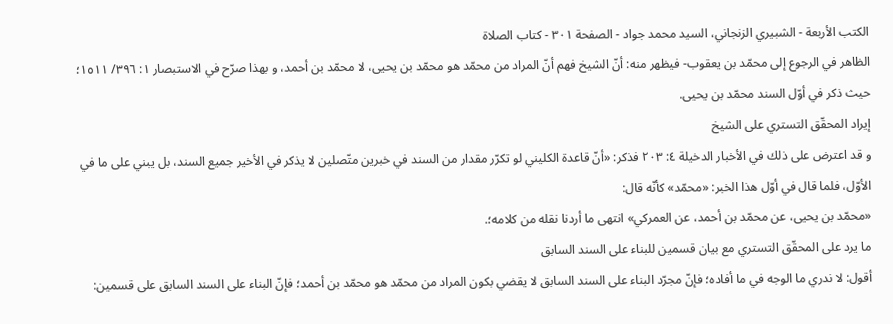الكتب الأربعة - الشبيري الزنجاني، السيد محمد جواد - الصفحة ٣٠١ - كتاب الصلاة
الظاهر في الرجوع إلى محمّد بن يعقوب- فيظهر منه: أنّ الشيخ فهم أنّ المراد من محمّد هو محمّد بن يحيى، لا محمّد بن أحمد، و بهذا صرّح في الاستبصار ١: ٣٩٦/ ١٥١١؛ حيث ذكر في أوّل السند محمّد بن يحيى.
إيراد المحقّق التستري على الشيخ
و قد اعترض على ذلك في الأخبار الدخيلة ٤: ٢٠٣ فذكر: «أنّ قاعدة الكليني لو تكرّر مقدار من السند في خبرين متّصلين لا يذكر في الأخير جميع السند، بل يبني على ما في الأوّل، فلما قال في أوّل هذا الخبر: «محمّد» كأنّه قال:
«محمّد بن يحيى، عن محمّد بن أحمد، عن العمركي» انتهى ما أردنا نقله من كلامه؛.
ما يرد على المحقّق التستري مع بيان قسمين للبناء على السند السابق
أقول: لا ندري ما الوجه في ما أفاده؛ فإنّ مجرّد البناء على السند السابق لا يقضي بكون المراد من محمّد هو محمّد بن أحمد؛ فإنّ البناء على السند السابق على قسمين: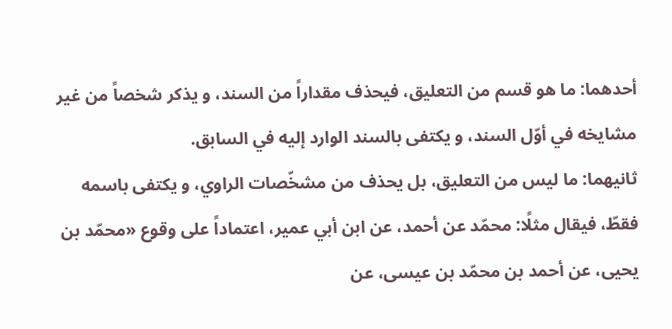أحدهما: ما هو قسم من التعليق، فيحذف مقداراً من السند، و يذكر شخصاً من غير مشايخه في أوّل السند، و يكتفى بالسند الوارد إليه في السابق.
ثانيهما: ما ليس من التعليق، بل يحذف من مشخّصات الراوي، و يكتفى باسمه فقطّ، فيقال مثلًا: محمّد عن أحمد، عن ابن أبي عمير، اعتماداً على وقوع «محمّد بن يحيى، عن أحمد بن محمّد بن عيسى، عن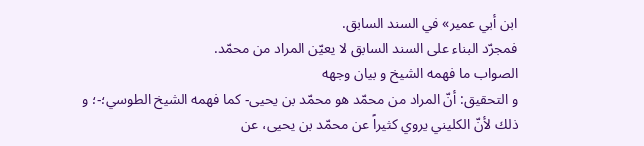ابن أبي عمير» في السند السابق.
فمجرّد البناء على السند السابق لا يعيّن المراد من محمّد.
الصواب ما فهمه الشيخ و بيان وجهه
و التحقيق: أنّ المراد من محمّد هو محمّد بن يحيى- كما فهمه الشيخ الطوسي؛-؛ و ذلك لأنّ الكليني يروي كثيراً عن محمّد بن يحيى، عن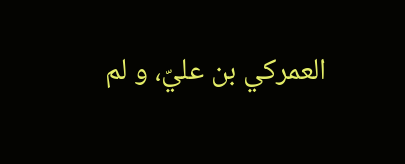العمركي بن عليّ، و لم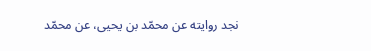نجد روايته عن محمّد بن يحيى، عن محمّد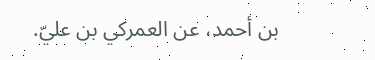بن أحمد، عن العمركي بن عليّ.